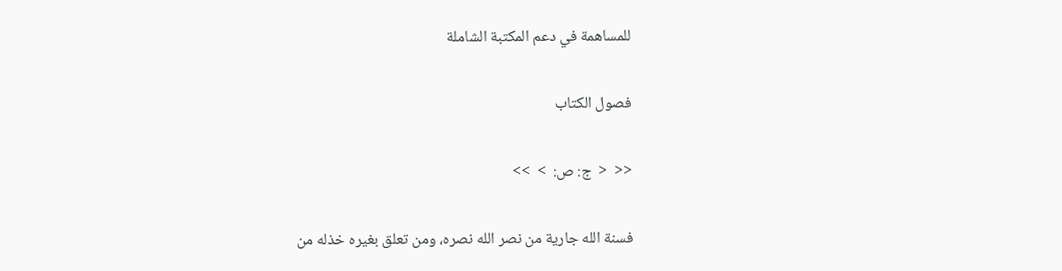للمساهمة في دعم المكتبة الشاملة

فصول الكتاب

<<  <  ج: ص:  >  >>

فسنة الله جارية من نصر الله نصره، ومن تعلق بغيره خذله من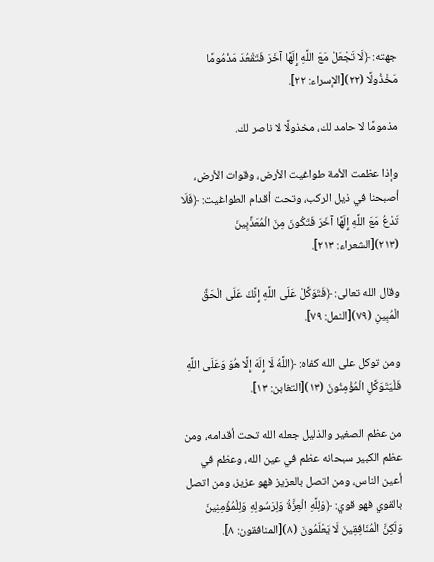جهته: ﴿لَا تَجْعَلْ مَعَ اللَّهِ إِلَهًا آخَرَ فَتَقْعُدَ مَذْمُومًا مَخْذُولًا (٢٢)[الإسراء: ٢٢].

مذمومًا لا حامد لك، مخذولًا لا ناصر لك.

وإذا عظمت الأمة طواغيت الأرض، وقوات الأرض، أصبحنا في ذيل الركب، وتحت أقدام الطواغيت: ﴿فَلَا تَدْعُ مَعَ اللَّهِ إِلَهًا آخَرَ فَتَكُونَ مِنَ الْمُعَذَّبِينَ (٢١٣)[الشعراء: ٢١٣].

وقال الله تعالى: ﴿فَتَوَكَّلْ عَلَى اللَّهِ إِنَّكَ عَلَى الْحَقِّ الْمُبِينِ (٧٩)[النمل: ٧٩].

ومن توكل على الله كفاه: ﴿اللَّهُ لَا إِلَهَ إِلَّا هُوَ وَعَلَى اللَّهِ فَلْيَتَوَكَّلِ الْمُؤْمِنُونَ (١٣)[التغابن: ١٣].

من عظم الصغير والذليل جعله الله تحت أقدامه، ومن عظم الكبير سبحانه عظم في عين الله، وعظم في أعين الناس، ومن اتصل بالعزيز فهو عزيز، ومن اتصل بالقوي فهو قوي: ﴿وَلِلَّهِ الْعِزَّةُ وَلِرَسُولِهِ وَلِلْمُؤْمِنِينَ وَلَكِنَّ الْمُنَافِقِينَ لَا يَعْلَمُونَ (٨)[المنافقون: ٨].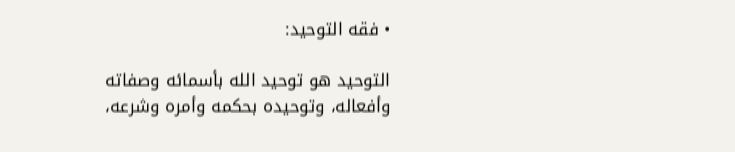• فقه التوحيد:

التوحيد هو توحيد الله بأسمائه وصفاته وأفعاله، وتوحيده بحكمه وأمره وشرعه،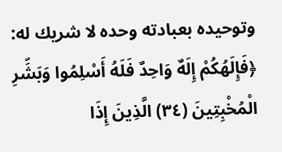وتوحيده بعبادته وحده لا شريك له: ﴿فَإِلَهُكُمْ إِلَهٌ وَاحِدٌ فَلَهُ أَسْلِمُوا وَبَشِّرِ الْمُخْبِتِينَ (٣٤) الَّذِينَ إِذَا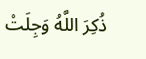ذُكِرَ اللَّهُ وَجِلَتْ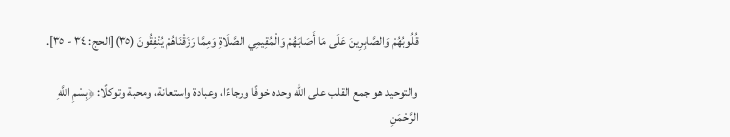قُلُوبُهُمْ وَالصَّابِرِينَ عَلَى مَا أَصَابَهُمْ وَالْمُقِيمِي الصَّلَاةِ وَمِمَّا رَزَقْنَاهُمْ يُنْفِقُونَ (٣٥)[الحج: ٣٤ - ٣٥].

والتوحيد هو جمع القلب على الله وحده خوفًا ورجاءًا، وعبادة واستعانة، ومحبة وتوكلًا: ﴿بِسْمِ اللَّهِ الرَّحْمَنِ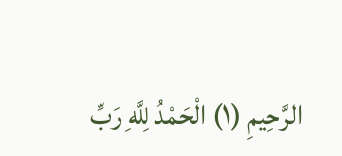الرَّحِيمِ (١) الْحَمْدُ لِلَّهِ رَبِّ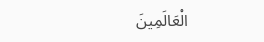الْعَالَمِينَ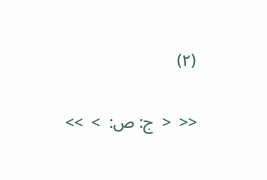(٢)

<<  <  ج: ص:  >  >>